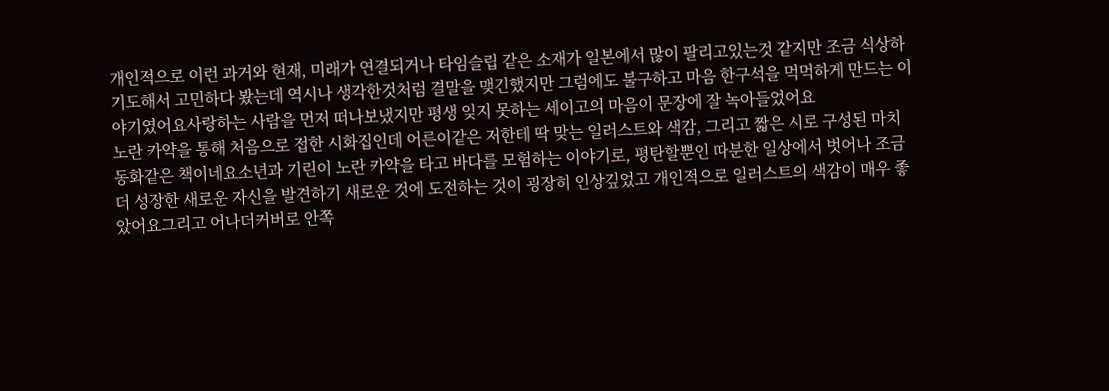개인적으로 이런 과거와 현재, 미래가 연결되거나 타임슬립 같은 소재가 일본에서 많이 팔리고있는것 같지만 조금 식상하기도해서 고민하다 봤는데 역시나 생각한것처럼 결말을 맺긴했지만 그럼에도 불구하고 마음 한구석을 먹먹하게 만드는 이야기였어요사랑하는 사람을 먼저 떠나보냈지만 평생 잊지 못하는 세이고의 마음이 문장에 잘 녹아들었어요
노란 카약을 통해 처음으로 접한 시화집인데 어른이같은 저한테 딱 맞는 일러스트와 색감, 그리고 짧은 시로 구성된 마치 동화같은 책이네요소년과 기린이 노란 카약을 타고 바다를 모험하는 이야기로, 평탄할뿐인 따분한 일상에서 벗어나 조금 더 성장한 새로운 자신을 발견하기 새로운 것에 도전하는 것이 굉장히 인상깊었고 개인적으로 일러스트의 색감이 매우 좋았어요그리고 어나더커버로 안쪽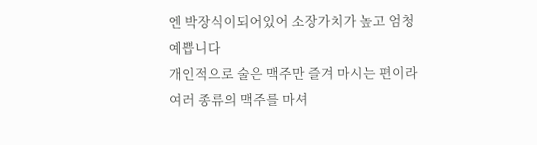엔 박장식이되어있어 소장가치가 높고 엄청 예쁩니다
개인적으로 술은 맥주만 즐겨 마시는 편이라 여러 종류의 맥주를 마셔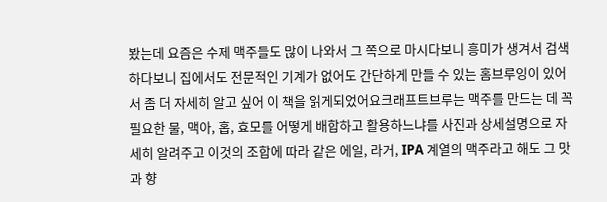봤는데 요즘은 수제 맥주들도 많이 나와서 그 쪽으로 마시다보니 흥미가 생겨서 검색하다보니 집에서도 전문적인 기계가 없어도 간단하게 만들 수 있는 홈브루잉이 있어서 좀 더 자세히 알고 싶어 이 책을 읽게되었어요크래프트브루는 맥주를 만드는 데 꼭 필요한 물, 맥아, 홉, 효모를 어떻게 배합하고 활용하느냐를 사진과 상세설명으로 자세히 알려주고 이것의 조합에 따라 같은 에일, 라거, IPA 계열의 맥주라고 해도 그 맛과 향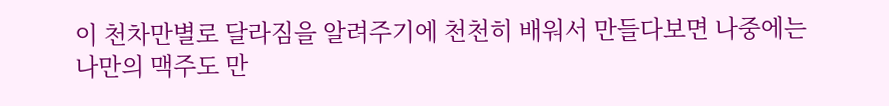이 천차만별로 달라짐을 알려주기에 천천히 배워서 만들다보면 나중에는 나만의 맥주도 만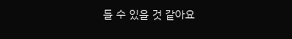들 수 있을 것 같아요